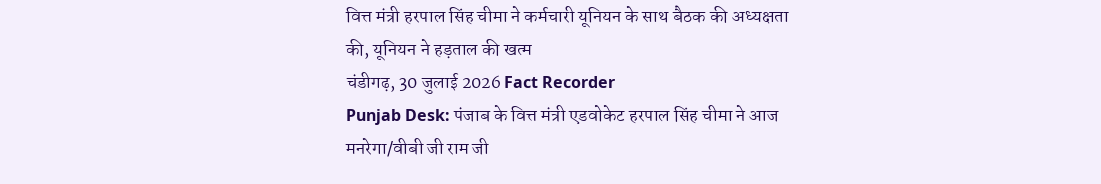वित्त मंत्री हरपाल सिंह चीमा ने कर्मचारी यूनियन के साथ बैठक की अध्यक्षता की, यूनियन ने हड़ताल की खत्म
चंडीगढ़, 30 जुलाई 2026 Fact Recorder
Punjab Desk: पंजाब के वित्त मंत्री एडवोकेट हरपाल सिंह चीमा ने आज मनरेगा/वीबी जी राम जी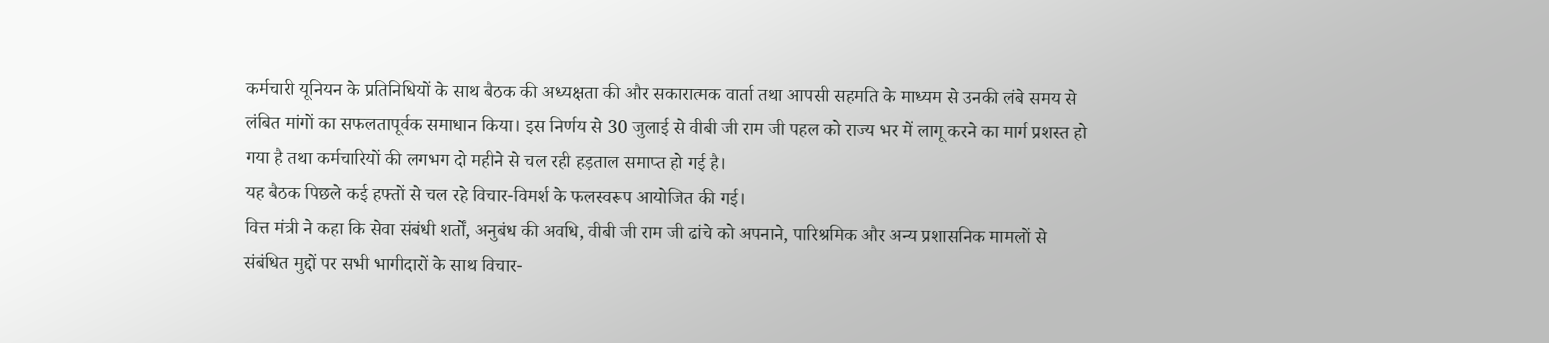कर्मचारी यूनियन के प्रतिनिधियों के साथ बैठक की अध्यक्षता की और सकारात्मक वार्ता तथा आपसी सहमति के माध्यम से उनकी लंबे समय से लंबित मांगों का सफलतापूर्वक समाधान किया। इस निर्णय से 30 जुलाई से वीबी जी राम जी पहल को राज्य भर में लागू करने का मार्ग प्रशस्त हो गया है तथा कर्मचारियों की लगभग दो महीने से चल रही हड़ताल समाप्त हो गई है।
यह बैठक पिछले कई हफ्तों से चल रहे विचार-विमर्श के फलस्वरूप आयोजित की गई।
वित्त मंत्री ने कहा कि सेवा संबंधी शर्तों, अनुबंध की अवधि, वीबी जी राम जी ढांचे को अपनाने, पारिश्रमिक और अन्य प्रशासनिक मामलों से संबंधित मुद्दों पर सभी भागीदारों के साथ विचार-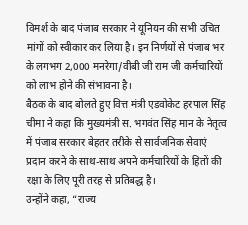विमर्श के बाद पंजाब सरकार ने यूनियन की सभी उचित मांगों को स्वीकार कर लिया है। इन निर्णयों से पंजाब भर के लगभग 2,000 मनरेगा/वीबी जी राम जी कर्मचारियों को लाभ होने की संभावना है।
बैठक के बाद बोलते हुए वित्त मंत्री एडवोकेट हरपाल सिंह चीमा ने कहा कि मुख्यमंत्री स. भगवंत सिंह मान के नेतृत्व में पंजाब सरकार बेहतर तरीके से सार्वजनिक सेवाएं प्रदान करने के साथ-साथ अपने कर्मचारियों के हितों की रक्षा के लिए पूरी तरह से प्रतिबद्ध है।
उन्होंने कहा, “राज्य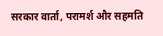सरकार वार्ता, परामर्श और सहमति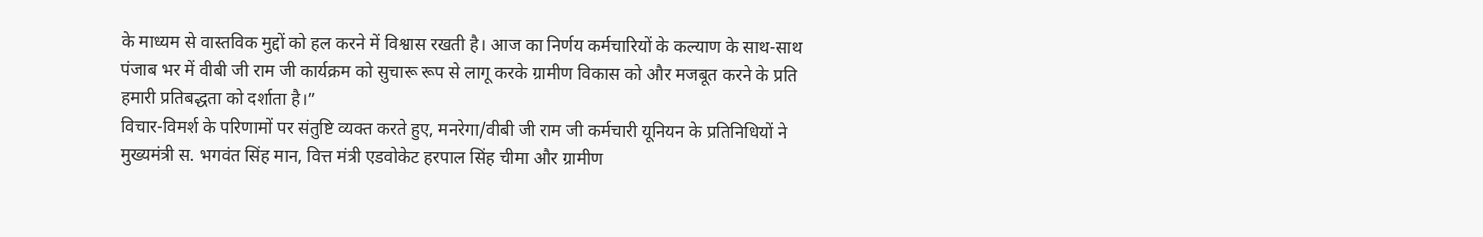के माध्यम से वास्तविक मुद्दों को हल करने में विश्वास रखती है। आज का निर्णय कर्मचारियों के कल्याण के साथ-साथ पंजाब भर में वीबी जी राम जी कार्यक्रम को सुचारू रूप से लागू करके ग्रामीण विकास को और मजबूत करने के प्रति हमारी प्रतिबद्धता को दर्शाता है।”
विचार-विमर्श के परिणामों पर संतुष्टि व्यक्त करते हुए, मनरेगा/वीबी जी राम जी कर्मचारी यूनियन के प्रतिनिधियों ने मुख्यमंत्री स. भगवंत सिंह मान, वित्त मंत्री एडवोकेट हरपाल सिंह चीमा और ग्रामीण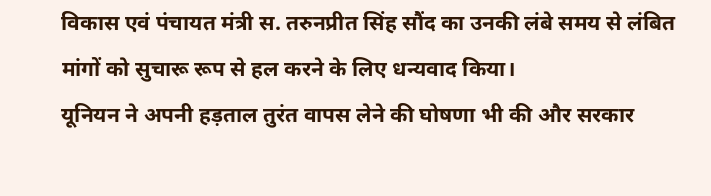विकास एवं पंचायत मंत्री स. तरुनप्रीत सिंह सौंद का उनकी लंबे समय से लंबित मांगों को सुचारू रूप से हल करने के लिए धन्यवाद किया।
यूनियन ने अपनी हड़ताल तुरंत वापस लेने की घोषणा भी की और सरकार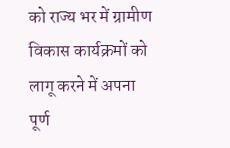को राज्य भर में ग्रामीण विकास कार्यक्रमों को लागू करने में अपना पूर्ण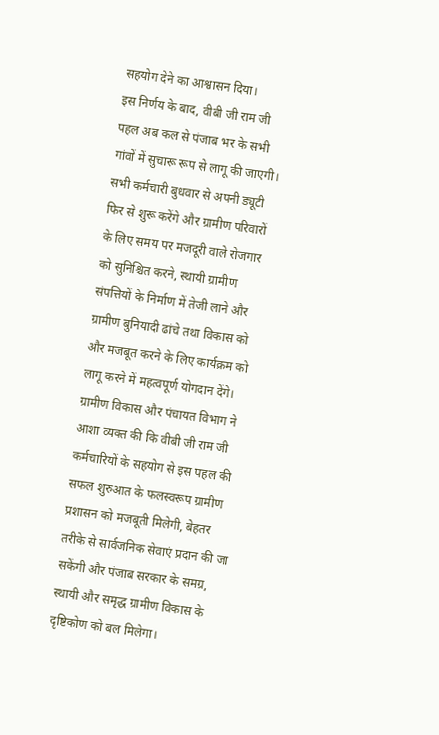सहयोग देने का आश्वासन दिया।
इस निर्णय के बाद, वीबी जी राम जी पहल अब कल से पंजाब भर के सभी गांवों में सुचारू रूप से लागू की जाएगी। सभी कर्मचारी बुधवार से अपनी ड्यूटी फिर से शुरू करेंगे और ग्रामीण परिवारों के लिए समय पर मजदूरी वाले रोजगार को सुनिश्चित करने, स्थायी ग्रामीण संपत्तियों के निर्माण में तेजी लाने और ग्रामीण बुनियादी ढांचे तथा विकास को और मजबूत करने के लिए कार्यक्रम को लागू करने में महत्वपूर्ण योगदान देंगे।
ग्रामीण विकास और पंचायत विभाग ने आशा व्यक्त की कि वीबी जी राम जी कर्मचारियों के सहयोग से इस पहल की सफल शुरुआत के फलस्वरूप ग्रामीण प्रशासन को मजबूती मिलेगी, बेहतर तरीके से सार्वजनिक सेवाएं प्रदान की जा सकेंगी और पंजाब सरकार के समग्र, स्थायी और समृद्ध ग्रामीण विकास के दृष्टिकोण को बल मिलेगा।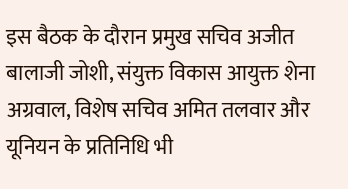इस बैठक के दौरान प्रमुख सचिव अजीत बालाजी जोशी, संयुक्त विकास आयुक्त शेना अग्रवाल, विशेष सचिव अमित तलवार और यूनियन के प्रतिनिधि भी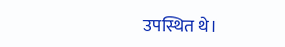उपस्थित थे।